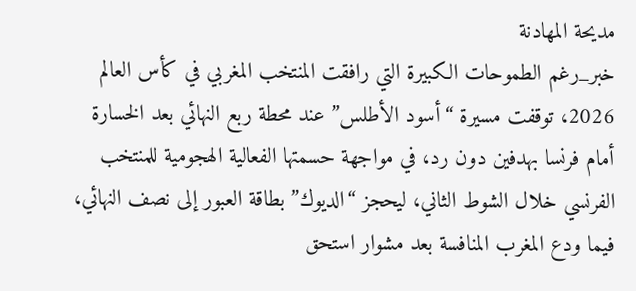مديحة المهادنة
خبر_رغم الطموحات الكبيرة التي رافقت المنتخب المغربي في كأس العالم 2026، توقفت مسيرة “أسود الأطلس” عند محطة ربع النهائي بعد الخسارة أمام فرنسا بهدفين دون رد، في مواجهة حسمتها الفعالية الهجومية للمنتخب الفرنسي خلال الشوط الثاني، ليحجز “الديوك” بطاقة العبور إلى نصف النهائي، فيما ودع المغرب المنافسة بعد مشوار استحق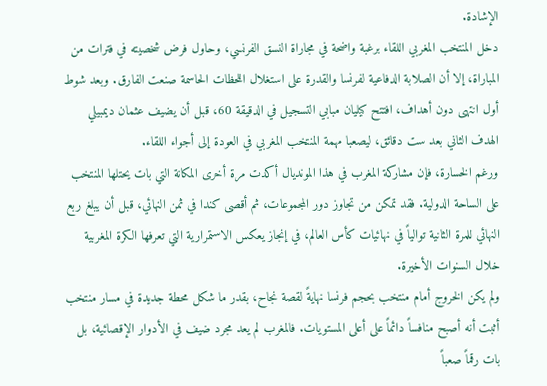الإشادة.
دخل المنتخب المغربي اللقاء برغبة واضحة في مجاراة النسق الفرنسي، وحاول فرض شخصيته في فترات من المباراة، إلا أن الصلابة الدفاعية لفرنسا والقدرة على استغلال اللحظات الحاسمة صنعت الفارق. وبعد شوط أول انتهى دون أهداف، افتتح كيليان مبابي التسجيل في الدقيقة 60، قبل أن يضيف عثمان ديمبيلي الهدف الثاني بعد ست دقائق، ليصعبا مهمة المنتخب المغربي في العودة إلى أجواء اللقاء.
ورغم الخسارة، فإن مشاركة المغرب في هذا المونديال أكدت مرة أخرى المكانة التي بات يحتلها المنتخب على الساحة الدولية. فقد تمكن من تجاوز دور المجموعات، ثم أقصى كندا في ثمن النهائي، قبل أن يبلغ ربع النهائي للمرة الثانية توالياً في نهائيات كأس العالم، في إنجاز يعكس الاستمرارية التي تعرفها الكرة المغربية خلال السنوات الأخيرة.
ولم يكن الخروج أمام منتخب بحجم فرنسا نهايةً لقصة نجاح، بقدر ما شكل محطة جديدة في مسار منتخب أثبت أنه أصبح منافساً دائماً على أعلى المستويات. فالمغرب لم يعد مجرد ضيف في الأدوار الإقصائية، بل بات رقماً صعباً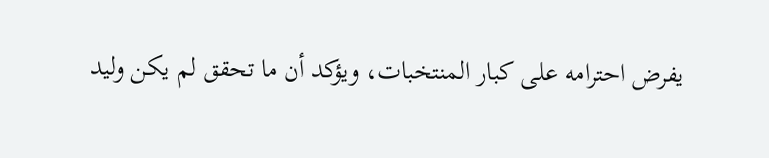يفرض احترامه على كبار المنتخبات، ويؤكد أن ما تحقق لم يكن وليد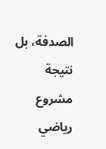الصدفة، بل نتيجة مشروع رياضي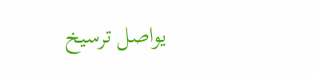يواصل ترسيخ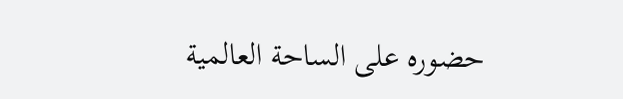حضوره على الساحة العالمية